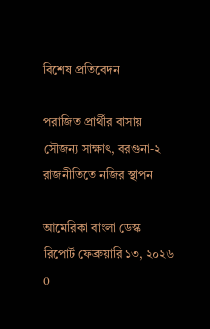বিশেষ প্রতিবেদন

পরাজিত প্রার্থীর বাসায় সৌজন্য সাক্ষাৎ, বরগুনা-২ রাজনীতিতে নজির স্থাপন

আমেরিকা বাংলা ডেস্ক রিপোর্ট ফেব্রুয়ারি ১৩, ২০২৬ 0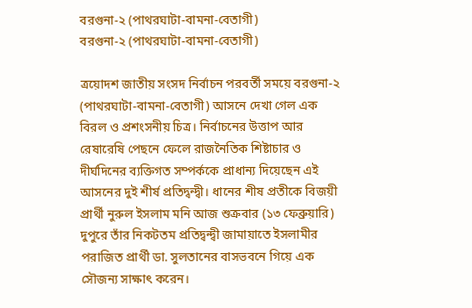বরগুনা-২ (পাথরঘাটা-বামনা-বেতাগী)
বরগুনা-২ (পাথরঘাটা-বামনা-বেতাগী)

ত্রয়োদশ জাতীয় সংসদ নির্বাচন পরবর্তী সময়ে বরগুনা-২ (পাথরঘাটা-বামনা-বেতাগী) আসনে দেখা গেল এক বিরল ও প্রশংসনীয় চিত্র। নির্বাচনের উত্তাপ আর রেষারেষি পেছনে ফেলে রাজনৈতিক শিষ্টাচার ও দীর্ঘদিনের ব্যক্তিগত সম্পর্ককে প্রাধান্য দিয়েছেন এই আসনের দুই শীর্ষ প্রতিদ্বন্দ্বী। ধানের শীষ প্রতীকে বিজয়ী প্রার্থী নুরুল ইসলাম মনি আজ শুক্রবার (১৩ ফেব্রুয়ারি) দুপুরে তাঁর নিকটতম প্রতিদ্বন্দ্বী জামায়াতে ইসলামীর পরাজিত প্রার্থী ডা. সুলতানের বাসভবনে গিয়ে এক সৌজন্য সাক্ষাৎ করেন।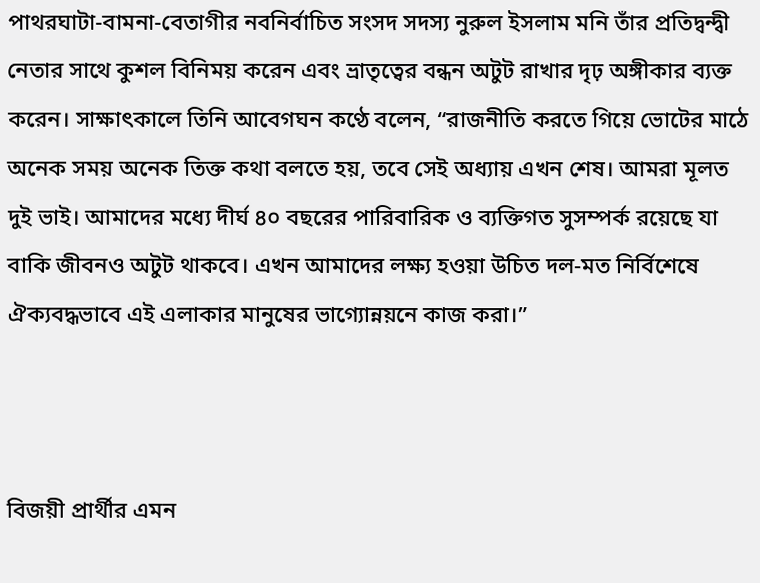পাথরঘাটা-বামনা-বেতাগীর নবনির্বাচিত সংসদ সদস্য নুরুল ইসলাম মনি তাঁর প্রতিদ্বন্দ্বী নেতার সাথে কুশল বিনিময় করেন এবং ভ্রাতৃত্বের বন্ধন অটুট রাখার দৃঢ় অঙ্গীকার ব্যক্ত করেন। সাক্ষাৎকালে তিনি আবেগঘন কণ্ঠে বলেন, “রাজনীতি করতে গিয়ে ভোটের মাঠে অনেক সময় অনেক তিক্ত কথা বলতে হয়, তবে সেই অধ্যায় এখন শেষ। আমরা মূলত দুই ভাই। আমাদের মধ্যে দীর্ঘ ৪০ বছরের পারিবারিক ও ব্যক্তিগত সুসম্পর্ক রয়েছে যা বাকি জীবনও অটুট থাকবে। এখন আমাদের লক্ষ্য হওয়া উচিত দল-মত নির্বিশেষে ঐক্যবদ্ধভাবে এই এলাকার মানুষের ভাগ্যোন্নয়নে কাজ করা।”



বিজয়ী প্রার্থীর এমন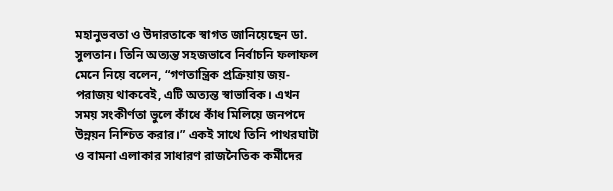মহানুভবতা ও উদারতাকে স্বাগত জানিয়েছেন ডা. সুলতান। তিনি অত্যন্ত সহজভাবে নির্বাচনি ফলাফল মেনে নিয়ে বলেন, “গণতান্ত্রিক প্রক্রিয়ায় জয়-পরাজয় থাকবেই, এটি অত্যন্ত স্বাভাবিক। এখন সময় সংকীর্ণতা ভুলে কাঁধে কাঁধ মিলিয়ে জনপদে উন্নয়ন নিশ্চিত করার।” একই সাথে তিনি পাথরঘাটা ও বামনা এলাকার সাধারণ রাজনৈতিক কর্মীদের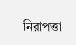নিরাপত্তা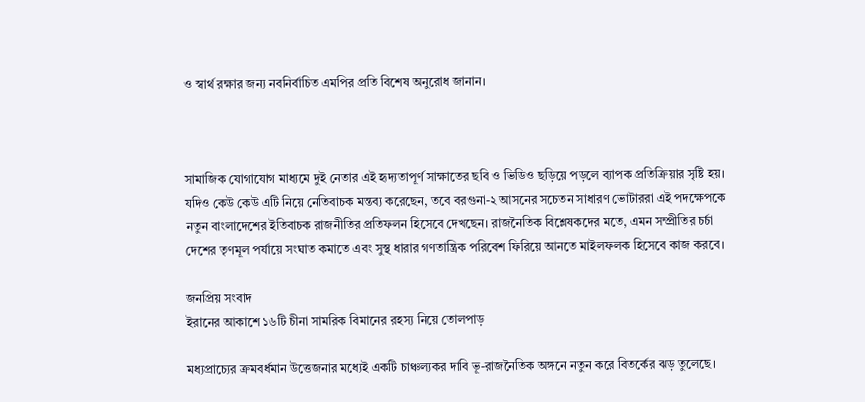ও স্বার্থ রক্ষার জন্য নবনির্বাচিত এমপির প্রতি বিশেষ অনুরোধ জানান।



সামাজিক যোগাযোগ মাধ্যমে দুই নেতার এই হৃদ্যতাপূর্ণ সাক্ষাতের ছবি ও ভিডিও ছড়িয়ে পড়লে ব্যাপক প্রতিক্রিয়ার সৃষ্টি হয়। যদিও কেউ কেউ এটি নিয়ে নেতিবাচক মন্তব্য করেছেন, তবে বরগুনা-২ আসনের সচেতন সাধারণ ভোটাররা এই পদক্ষেপকে নতুন বাংলাদেশের ইতিবাচক রাজনীতির প্রতিফলন হিসেবে দেখছেন। রাজনৈতিক বিশ্লেষকদের মতে, এমন সম্প্রীতির চর্চা দেশের তৃণমূল পর্যায়ে সংঘাত কমাতে এবং সুস্থ ধারার গণতান্ত্রিক পরিবেশ ফিরিয়ে আনতে মাইলফলক হিসেবে কাজ করবে।

জনপ্রিয় সংবাদ
ইরানের আকাশে ১৬টি চীনা সামরিক বিমানের রহস্য নিয়ে তোলপাড়

মধ্যপ্রাচ্যের ক্রমবর্ধমান উত্তেজনার মধ্যেই একটি চাঞ্চল্যকর দাবি ভূ-রাজনৈতিক অঙ্গনে নতুন করে বিতর্কের ঝড় তুলেছে।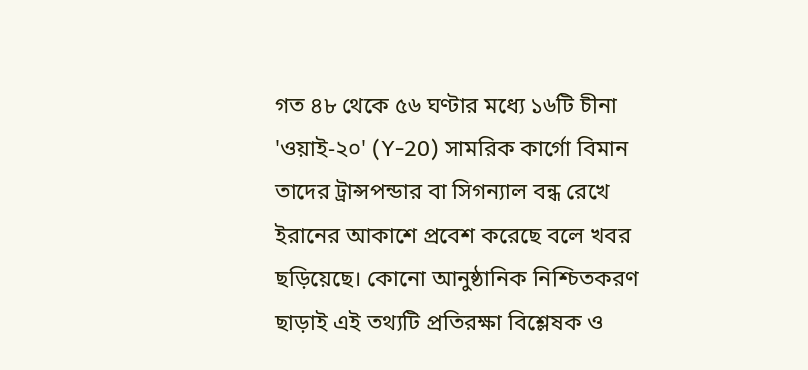গত ৪৮ থেকে ৫৬ ঘণ্টার মধ্যে ১৬টি চীনা 'ওয়াই-২০' (Y-20) সামরিক কার্গো বিমান তাদের ট্রান্সপন্ডার বা সিগন্যাল বন্ধ রেখে ইরানের আকাশে প্রবেশ করেছে বলে খবর ছড়িয়েছে। কোনো আনুষ্ঠানিক নিশ্চিতকরণ ছাড়াই এই তথ্যটি প্রতিরক্ষা বিশ্লেষক ও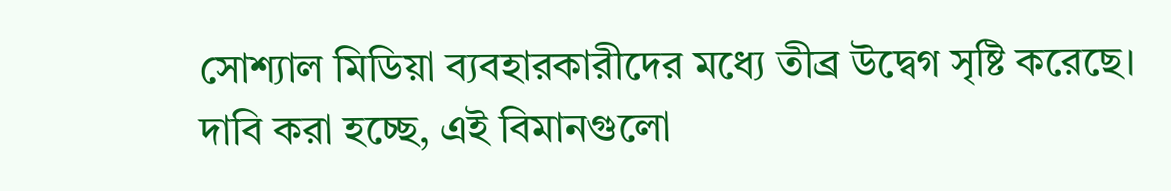সোশ্যাল মিডিয়া ব্যবহারকারীদের মধ্যে তীব্র উদ্বেগ সৃষ্টি করেছে। দাবি করা হচ্ছে, এই বিমানগুলো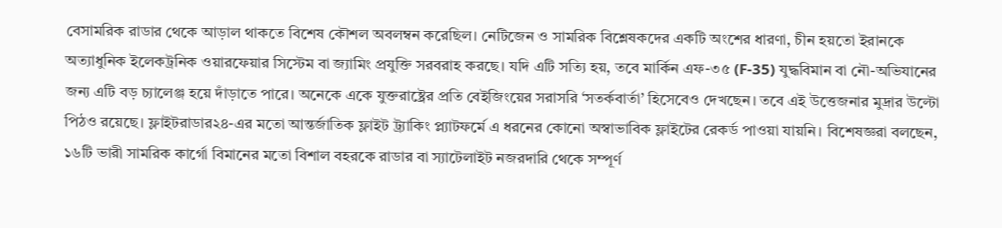বেসামরিক রাডার থেকে আড়াল থাকতে বিশেষ কৌশল অবলম্বন করেছিল। নেটিজেন ও সামরিক বিশ্লেষকদের একটি অংশের ধারণা, চীন হয়তো ইরানকে অত্যাধুনিক ইলেকট্রনিক ওয়ারফেয়ার সিস্টেম বা জ্যামিং প্রযুক্তি সরবরাহ করছে। যদি এটি সত্যি হয়, তবে মার্কিন এফ-৩৫ (F-35) যুদ্ধবিমান বা নৌ-অভিযানের জন্য এটি বড় চ্যালেঞ্জ হয়ে দাঁড়াতে পারে। অনেকে একে যুক্তরাষ্ট্রের প্রতি বেইজিংয়ের সরাসরি ‘সতর্কবার্তা’ হিসেবেও দেখছেন। তবে এই উত্তেজনার মুদ্রার উল্টো পিঠও রয়েছে। ফ্লাইটরাডার২৪-এর মতো আন্তর্জাতিক ফ্লাইট ট্র্যাকিং প্ল্যাটফর্মে এ ধরনের কোনো অস্বাভাবিক ফ্লাইটের রেকর্ড পাওয়া যায়নি। বিশেষজ্ঞরা বলছেন, ১৬টি ভারী সামরিক কার্গো বিমানের মতো বিশাল বহরকে রাডার বা স্যাটেলাইট নজরদারি থেকে সম্পূর্ণ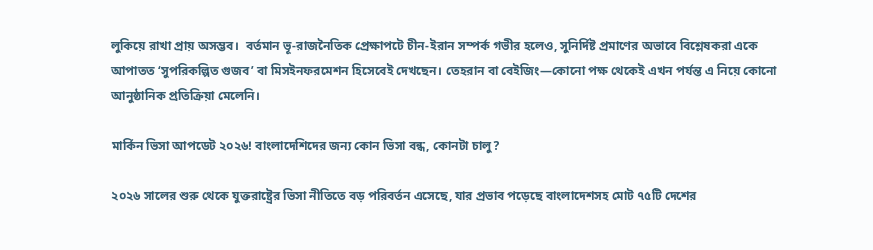লুকিয়ে রাখা প্রায় অসম্ভব।  বর্তমান ভূ-রাজনৈতিক প্রেক্ষাপটে চীন-ইরান সম্পর্ক গভীর হলেও, সুনির্দিষ্ট প্রমাণের অভাবে বিশ্লেষকরা একে আপাতত ‘সুপরিকল্পিত গুজব’ বা মিসইনফরমেশন হিসেবেই দেখছেন। তেহরান বা বেইজিং—কোনো পক্ষ থেকেই এখন পর্যন্ত এ নিয়ে কোনো আনুষ্ঠানিক প্রতিক্রিয়া মেলেনি।

মার্কিন ভিসা আপডেট ২০২৬! বাংলাদেশিদের জন্য কোন ভিসা বন্ধ, কোনটা চালু?

২০২৬ সালের শুরু থেকে যুক্তরাষ্ট্রের ভিসা নীতিতে বড় পরিবর্তন এসেছে, যার প্রভাব পড়েছে বাংলাদেশসহ মোট ৭৫টি দেশের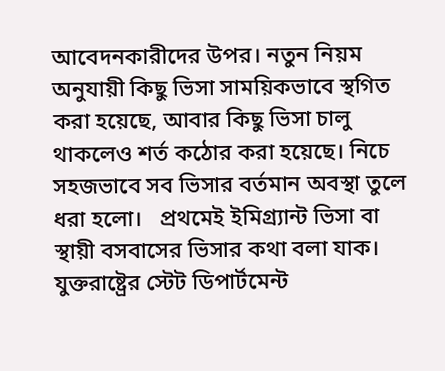আবেদনকারীদের উপর। নতুন নিয়ম অনুযায়ী কিছু ভিসা সাময়িকভাবে স্থগিত করা হয়েছে, আবার কিছু ভিসা চালু থাকলেও শর্ত কঠোর করা হয়েছে। নিচে সহজভাবে সব ভিসার বর্তমান অবস্থা তুলে ধরা হলো।   প্রথমেই ইমিগ্র্যান্ট ভিসা বা স্থায়ী বসবাসের ভিসার কথা বলা যাক। যুক্তরাষ্ট্রের স্টেট ডিপার্টমেন্ট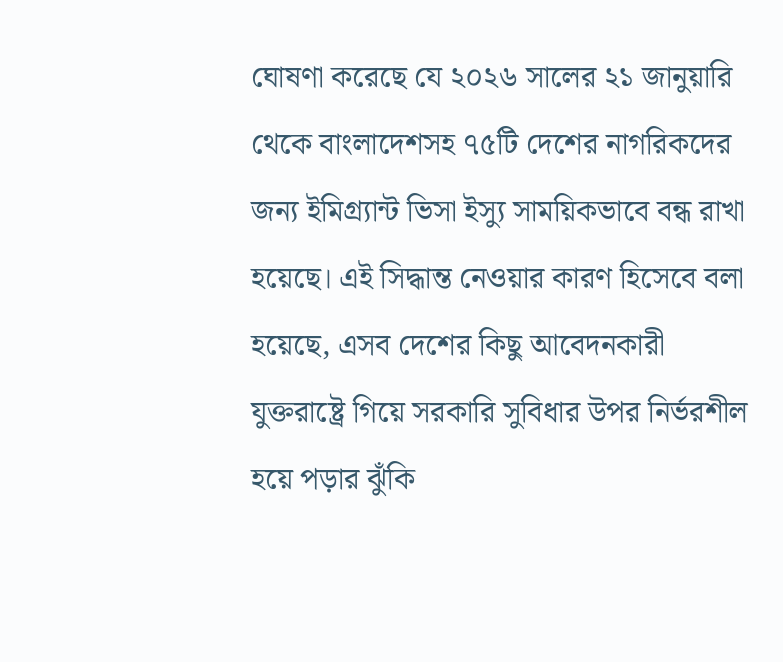ঘোষণা করেছে যে ২০২৬ সালের ২১ জানুয়ারি থেকে বাংলাদেশসহ ৭৫টি দেশের নাগরিকদের জন্য ইমিগ্র্যান্ট ভিসা ইস্যু সাময়িকভাবে বন্ধ রাখা হয়েছে। এই সিদ্ধান্ত নেওয়ার কারণ হিসেবে বলা হয়েছে, এসব দেশের কিছু আবেদনকারী যুক্তরাষ্ট্রে গিয়ে সরকারি সুবিধার উপর নির্ভরশীল হয়ে পড়ার ঝুঁকি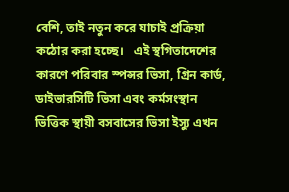বেশি, তাই নতুন করে যাচাই প্রক্রিয়া কঠোর করা হচ্ছে।   এই স্থগিতাদেশের কারণে পরিবার স্পন্সর ভিসা, গ্রিন কার্ড, ডাইভারসিটি ভিসা এবং কর্মসংস্থান ভিত্তিক স্থায়ী বসবাসের ভিসা ইস্যু এখন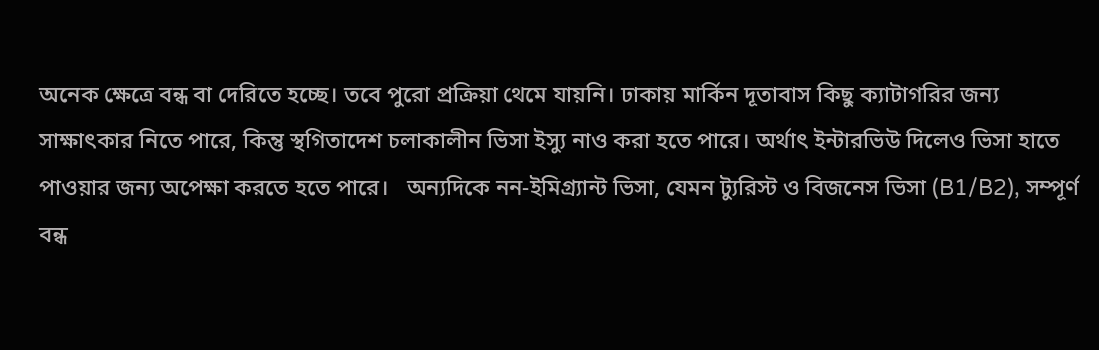অনেক ক্ষেত্রে বন্ধ বা দেরিতে হচ্ছে। তবে পুরো প্রক্রিয়া থেমে যায়নি। ঢাকায় মার্কিন দূতাবাস কিছু ক্যাটাগরির জন্য সাক্ষাৎকার নিতে পারে, কিন্তু স্থগিতাদেশ চলাকালীন ভিসা ইস্যু নাও করা হতে পারে। অর্থাৎ ইন্টারভিউ দিলেও ভিসা হাতে পাওয়ার জন্য অপেক্ষা করতে হতে পারে।   অন্যদিকে নন-ইমিগ্র্যান্ট ভিসা, যেমন ট্যুরিস্ট ও বিজনেস ভিসা (B1/B2), সম্পূর্ণ বন্ধ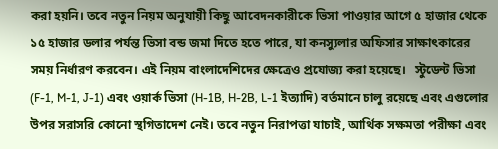করা হয়নি। তবে নতুন নিয়ম অনুযায়ী কিছু আবেদনকারীকে ভিসা পাওয়ার আগে ৫ হাজার থেকে ১৫ হাজার ডলার পর্যন্ত ভিসা বন্ড জমা দিতে হতে পারে, যা কনস্যুলার অফিসার সাক্ষাৎকারের সময় নির্ধারণ করবেন। এই নিয়ম বাংলাদেশিদের ক্ষেত্রেও প্রযোজ্য করা হয়েছে।   স্টুডেন্ট ভিসা (F-1, M-1, J-1) এবং ওয়ার্ক ভিসা (H-1B, H-2B, L-1 ইত্যাদি) বর্তমানে চালু রয়েছে এবং এগুলোর উপর সরাসরি কোনো স্থগিতাদেশ নেই। তবে নতুন নিরাপত্তা যাচাই, আর্থিক সক্ষমতা পরীক্ষা এবং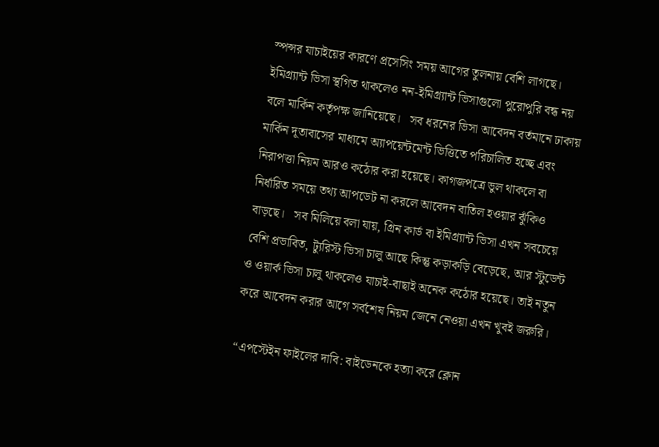স্পন্সর যাচাইয়ের কারণে প্রসেসিং সময় আগের তুলনায় বেশি লাগছে। ইমিগ্র্যান্ট ভিসা স্থগিত থাকলেও নন-ইমিগ্র্যান্ট ভিসাগুলো পুরোপুরি বন্ধ নয় বলে মার্কিন কর্তৃপক্ষ জানিয়েছে।   সব ধরনের ভিসা আবেদন বর্তমানে ঢাকায় মার্কিন দূতাবাসের মাধ্যমে অ্যাপয়েন্টমেন্ট ভিত্তিতে পরিচালিত হচ্ছে এবং নিরাপত্তা নিয়ম আরও কঠোর করা হয়েছে। কাগজপত্রে ভুল থাকলে বা নির্ধারিত সময়ে তথ্য আপডেট না করলে আবেদন বাতিল হওয়ার ঝুঁকিও বাড়ছে।   সব মিলিয়ে বলা যায়, গ্রিন কার্ড বা ইমিগ্র্যান্ট ভিসা এখন সবচেয়ে বেশি প্রভাবিত, ট্যুরিস্ট ভিসা চালু আছে কিন্তু কড়াকড়ি বেড়েছে, আর স্টুডেন্ট ও ওয়ার্ক ভিসা চালু থাকলেও যাচাই-বাছাই অনেক কঠোর হয়েছে। তাই নতুন করে আবেদন করার আগে সর্বশেষ নিয়ম জেনে নেওয়া এখন খুবই জরুরি।

“এপস্টেইন ফাইলের দাবি: বাইডেনকে হত্যা করে ক্লোন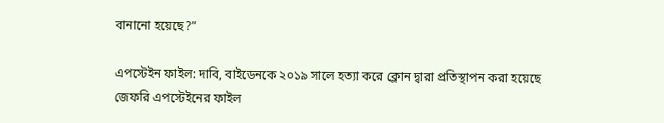বানানো হয়েছে?”

এপস্টেইন ফাইল: দাবি, বাইডেনকে ২০১৯ সালে হত্যা করে ক্লোন দ্বারা প্রতিস্থাপন করা হয়েছে   জেফরি এপস্টেইনের ফাইল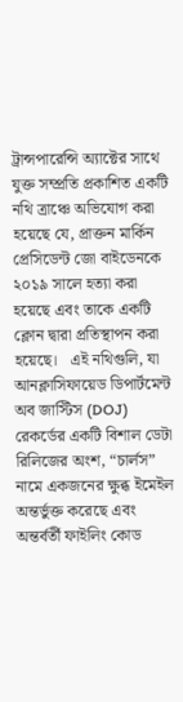ট্রান্সপারেন্সি অ্যাক্টের সাথে যুক্ত সম্প্রতি প্রকাশিত একটি নথি ত্রাঞ্চে অভিযোগ করা হয়েছে যে, প্রাক্তন মার্কিন প্রেসিডেন্ট জো বাইডেনকে ২০১৯ সালে হত্যা করা হয়েছে এবং তাকে একটি ক্লোন দ্বারা প্রতিস্থাপন করা হয়েছে।   এই নথিগুলি, যা আনক্লাসিফায়েড ডিপার্টমেন্ট অব জাস্টিস (DOJ) রেকর্ডের একটি বিশাল ডেটা রিলিজের অংশ, “চার্লস” নামে একজনের ক্ষুব্ধ ইমেইল অন্তর্ভুক্ত করেছে এবং অন্তর্বর্তী ফাইলিং কোড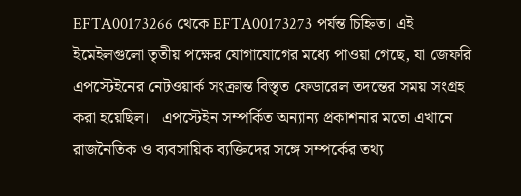EFTA00173266 থেকে EFTA00173273 পর্যন্ত চিহ্নিত। এই ইমেইলগুলো তৃতীয় পক্ষের যোগাযোগের মধ্যে পাওয়া গেছে, যা জেফরি এপস্টেইনের নেটওয়ার্ক সংক্রান্ত বিস্তৃত ফেডারেল তদন্তের সময় সংগ্রহ করা হয়েছিল।   এপস্টেইন সম্পর্কিত অন্যান্য প্রকাশনার মতো এখানে রাজনৈতিক ও ব্যবসায়িক ব্যক্তিদের সঙ্গে সম্পর্কের তথ্য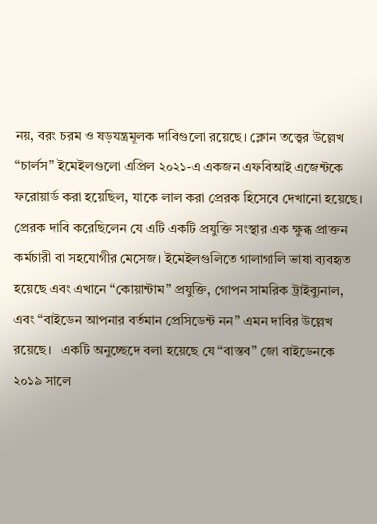নয়, বরং চরম ও ষড়যন্ত্রমূলক দাবিগুলো রয়েছে। ক্লোন তত্ত্বের উল্লেখ “চার্লস” ইমেইলগুলো এপ্রিল ২০২১-এ একজন এফবিআই এজেন্টকে ফরোয়ার্ড করা হয়েছিল, যাকে লাল করা প্রেরক হিসেবে দেখানো হয়েছে। প্রেরক দাবি করেছিলেন যে এটি একটি প্রযুক্তি সংস্থার এক ক্ষুব্ধ প্রাক্তন কর্মচারী বা সহযোগীর মেসেজ। ইমেইলগুলিতে গালাগালি ভাষা ব্যবহৃত হয়েছে এবং এখানে “কোয়ান্টাম” প্রযুক্তি, গোপন সামরিক ট্রাইব্যুনাল, এবং “বাইডেন আপনার বর্তমান প্রেসিডেন্ট নন” এমন দাবির উল্লেখ রয়েছে।   একটি অনুচ্ছেদে বলা হয়েছে যে “বাস্তব” জো বাইডেনকে ২০১৯ সালে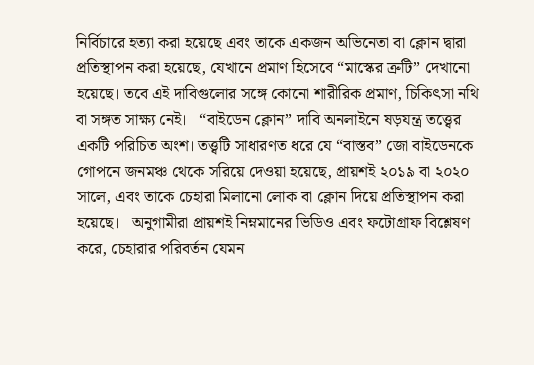নির্বিচারে হত্যা করা হয়েছে এবং তাকে একজন অভিনেতা বা ক্লোন দ্বারা প্রতিস্থাপন করা হয়েছে, যেখানে প্রমাণ হিসেবে “মাস্কের ত্রুটি” দেখানো হয়েছে। তবে এই দাবিগুলোর সঙ্গে কোনো শারীরিক প্রমাণ, চিকিৎসা নথি বা সঙ্গত সাক্ষ্য নেই।   “বাইডেন ক্লোন” দাবি অনলাইনে ষড়যন্ত্র তত্ত্বের একটি পরিচিত অংশ। তত্ত্বটি সাধারণত ধরে যে “বাস্তব” জো বাইডেনকে গোপনে জনমঞ্চ থেকে সরিয়ে দেওয়া হয়েছে, প্রায়শই ২০১৯ বা ২০২০ সালে, এবং তাকে চেহারা মিলানো লোক বা ক্লোন দিয়ে প্রতিস্থাপন করা হয়েছে।   অনুগামীরা প্রায়শই নিম্নমানের ভিডিও এবং ফটোগ্রাফ বিশ্লেষণ করে, চেহারার পরিবর্তন যেমন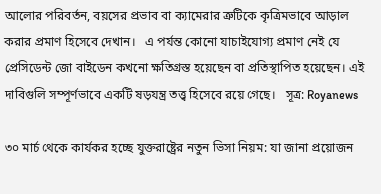আলোর পরিবর্তন, বয়সের প্রভাব বা ক্যামেরার ত্রুটিকে কৃত্রিমভাবে আড়াল করার প্রমাণ হিসেবে দেখান।   এ পর্যন্ত কোনো যাচাইযোগ্য প্রমাণ নেই যে প্রেসিডেন্ট জো বাইডেন কখনো ক্ষতিগ্রস্ত হয়েছেন বা প্রতিস্থাপিত হয়েছেন। এই দাবিগুলি সম্পূর্ণভাবে একটি ষড়যন্ত্র তত্ত্ব হিসেবে রয়ে গেছে।   সূত্র: Royanews

৩০ মার্চ থেকে কার্যকর হচ্ছে যুক্তরাষ্ট্রের নতুন ভিসা নিয়ম: যা জানা প্রয়োজন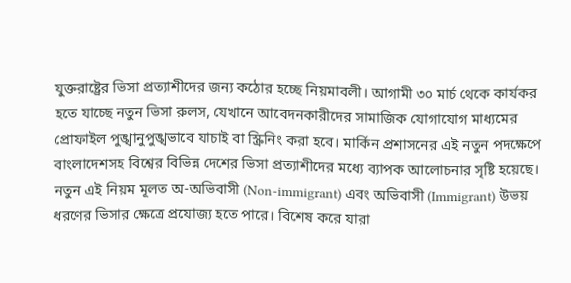যুক্তরাষ্ট্রের ভিসা প্রত্যাশীদের জন্য কঠোর হচ্ছে নিয়মাবলী। আগামী ৩০ মার্চ থেকে কার্যকর হতে যাচ্ছে নতুন ভিসা রুলস, যেখানে আবেদনকারীদের সামাজিক যোগাযোগ মাধ্যমের প্রোফাইল পুঙ্খানুপুঙ্খভাবে যাচাই বা স্ক্রিনিং করা হবে। মার্কিন প্রশাসনের এই নতুন পদক্ষেপে বাংলাদেশসহ বিশ্বের বিভিন্ন দেশের ভিসা প্রত্যাশীদের মধ্যে ব্যাপক আলোচনার সৃষ্টি হয়েছে। নতুন এই নিয়ম মূলত অ-অভিবাসী (Non-immigrant) এবং অভিবাসী (Immigrant) উভয় ধরণের ভিসার ক্ষেত্রে প্রযোজ্য হতে পারে। বিশেষ করে যারা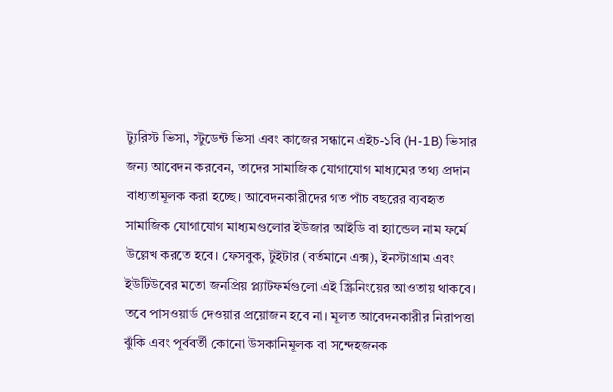ট্যুরিস্ট ভিসা, স্টুডেন্ট ভিসা এবং কাজের সন্ধানে এইচ-১বি (H-1B) ভিসার জন্য আবেদন করবেন, তাদের সামাজিক যোগাযোগ মাধ্যমের তথ্য প্রদান বাধ্যতামূলক করা হচ্ছে। আবেদনকারীদের গত পাঁচ বছরের ব্যবহৃত সামাজিক যোগাযোগ মাধ্যমগুলোর ইউজার আইডি বা হ্যান্ডেল নাম ফর্মে উল্লেখ করতে হবে। ফেসবুক, টুইটার (বর্তমানে এক্স), ইনস্টাগ্রাম এবং ইউটিউবের মতো জনপ্রিয় প্ল্যাটফর্মগুলো এই স্ক্রিনিংয়ের আওতায় থাকবে। তবে পাসওয়ার্ড দেওয়ার প্রয়োজন হবে না। মূলত আবেদনকারীর নিরাপত্তা ঝুঁকি এবং পূর্ববর্তী কোনো উসকানিমূলক বা সন্দেহজনক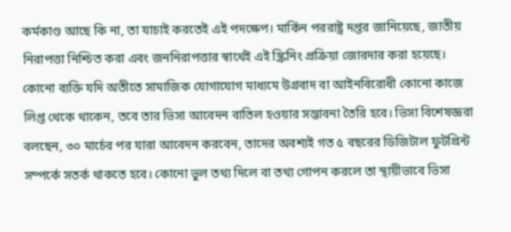কর্মকাণ্ড আছে কি না, তা যাচাই করতেই এই পদক্ষেপ। মার্কিন পররাষ্ট্র দপ্তর জানিয়েছে, জাতীয় নিরাপত্তা নিশ্চিত করা এবং জননিরাপত্তার স্বার্থেই এই স্ক্রিনিং প্রক্রিয়া জোরদার করা হয়েছে। কোনো ব্যক্তি যদি অতীতে সামাজিক যোগাযোগ মাধ্যমে উগ্রবাদ বা আইনবিরোধী কোনো কাজে লিপ্ত থেকে থাকেন, তবে তার ভিসা আবেদন বাতিল হওয়ার সম্ভাবনা তৈরি হবে। ভিসা বিশেষজ্ঞরা বলছেন, ৩০ মার্চের পর যারা আবেদন করবেন, তাদের অবশ্যই গত ৫ বছরের ডিজিটাল ফুটপ্রিন্ট সম্পর্কে সতর্ক থাকতে হবে। কোনো ভুল তথ্য দিলে বা তথ্য গোপন করলে তা স্থায়ীভাবে ভিসা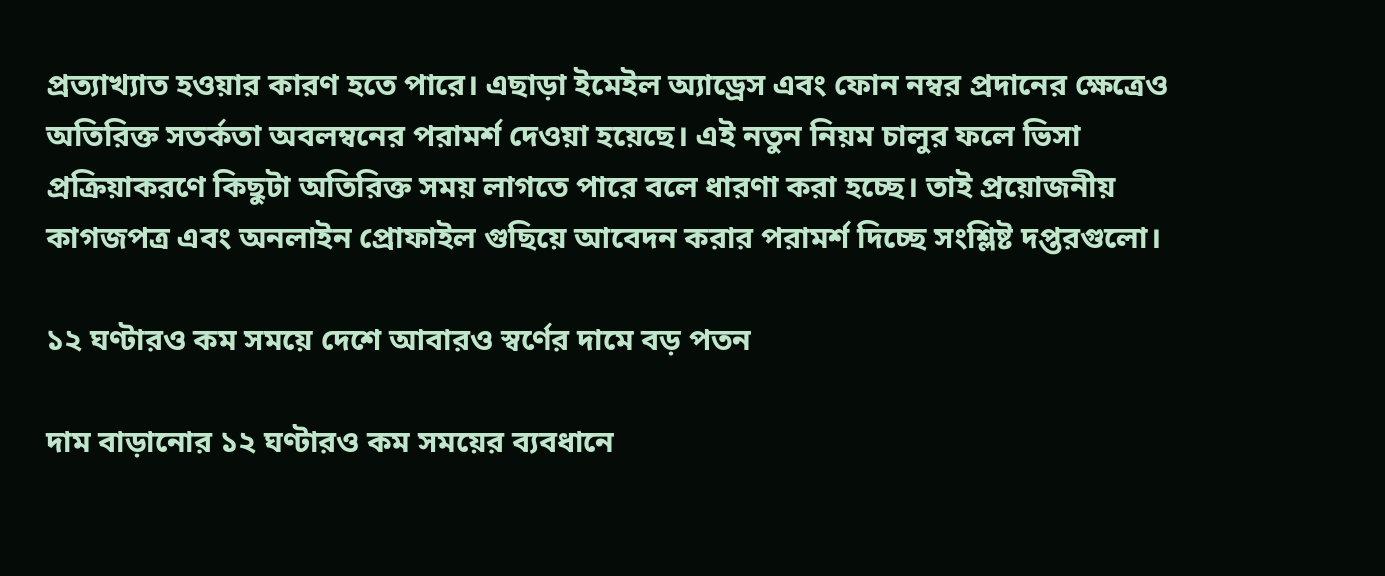প্রত্যাখ্যাত হওয়ার কারণ হতে পারে। এছাড়া ইমেইল অ্যাড্রেস এবং ফোন নম্বর প্রদানের ক্ষেত্রেও অতিরিক্ত সতর্কতা অবলম্বনের পরামর্শ দেওয়া হয়েছে। এই নতুন নিয়ম চালুর ফলে ভিসা প্রক্রিয়াকরণে কিছুটা অতিরিক্ত সময় লাগতে পারে বলে ধারণা করা হচ্ছে। তাই প্রয়োজনীয় কাগজপত্র এবং অনলাইন প্রোফাইল গুছিয়ে আবেদন করার পরামর্শ দিচ্ছে সংশ্লিষ্ট দপ্তরগুলো।

১২ ঘণ্টারও কম সময়ে দেশে আবারও স্বর্ণের দামে বড় পতন

দাম বাড়ানোর ১২ ঘণ্টারও কম সময়ের ব্যবধানে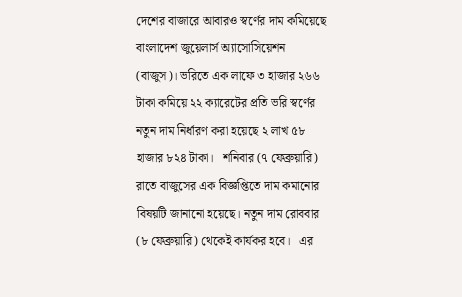দেশের বাজারে আবারও স্বর্ণের দাম কমিয়েছে বাংলাদেশ জুয়েলার্স অ্যাসোসিয়েশন (বাজুস)। ভরিতে এক লাফে ৩ হাজার ২৬৬ টাকা কমিয়ে ২২ ক্যারেটের প্রতি ভরি স্বর্ণের নতুন দাম নির্ধারণ করা হয়েছে ২ লাখ ৫৮ হাজার ৮২৪ টাকা।   শনিবার (৭ ফেব্রুয়ারি) রাতে বাজুসের এক বিজ্ঞপ্তিতে দাম কমানোর বিষয়টি জানানো হয়েছে। নতুন দাম রোববার (৮ ফেব্রুয়ারি) থেকেই কার্যকর হবে।   এর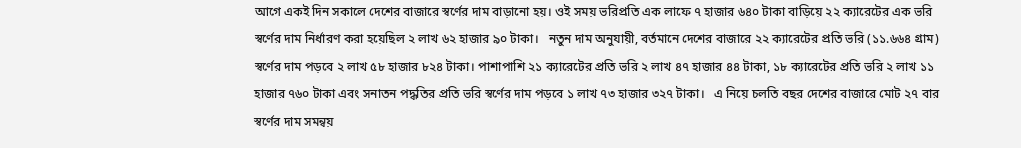আগে একই দিন সকালে দেশের বাজারে স্বর্ণের দাম বাড়ানো হয়। ওই সময় ভরিপ্রতি এক লাফে ৭ হাজার ৬৪০ টাকা বাড়িয়ে ২২ ক্যারেটের এক ভরি স্বর্ণের দাম নির্ধারণ করা হয়েছিল ২ লাখ ৬২ হাজার ৯০ টাকা।   নতুন দাম অনুযায়ী, বর্তমানে দেশের বাজারে ২২ ক্যারেটের প্রতি ভরি (১১.৬৬৪ গ্রাম) স্বর্ণের দাম পড়বে ২ লাখ ৫৮ হাজার ৮২৪ টাকা। পাশাপাশি ২১ ক্যারেটের প্রতি ভরি ২ লাখ ৪৭ হাজার ৪৪ টাকা, ১৮ ক্যারেটের প্রতি ভরি ২ লাখ ১১ হাজার ৭৬০ টাকা এবং সনাতন পদ্ধতির প্রতি ভরি স্বর্ণের দাম পড়বে ১ লাখ ৭৩ হাজার ৩২৭ টাকা।   এ নিয়ে চলতি বছর দেশের বাজারে মোট ২৭ বার স্বর্ণের দাম সমন্বয়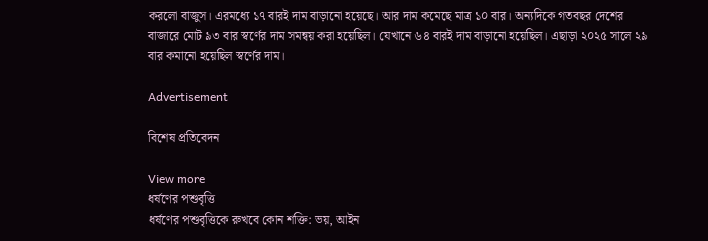করলো বাজুস। এরমধ্যে ১৭ বারই দাম বাড়ানো হয়েছে। আর দাম কমেছে মাত্র ১০ বার। অন্যদিকে গতবছর দেশের বাজারে মোট ৯৩ বার স্বর্ণের দাম সমন্বয় করা হয়েছিল। যেখানে ৬৪ বারই দাম বাড়ানো হয়েছিল। এছাড়া ২০২৫ সালে ২৯ বার কমানো হয়েছিল স্বর্ণের দাম।

Advertisement

বিশেষ প্রতিবেদন

View more
ধর্ষণের পশুবৃত্তি
ধর্ষণের পশুবৃত্তিকে রুখবে কোন শক্তি: ভয়, আইন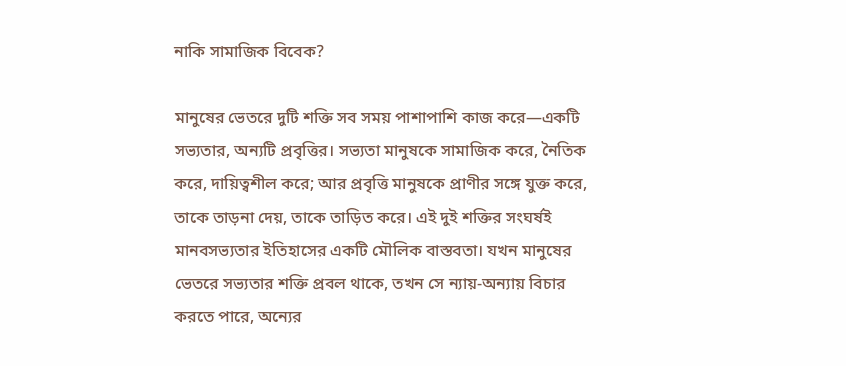নাকি সামাজিক বিবেক?

মানুষের ভেতরে দুটি শক্তি সব সময় পাশাপাশি কাজ করে—একটি সভ্যতার, অন্যটি প্রবৃত্তির। সভ্যতা মানুষকে সামাজিক করে, নৈতিক করে, দায়িত্বশীল করে; আর প্রবৃত্তি মানুষকে প্রাণীর সঙ্গে যুক্ত করে, তাকে তাড়না দেয়, তাকে তাড়িত করে। এই দুই শক্তির সংঘর্ষই মানবসভ্যতার ইতিহাসের একটি মৌলিক বাস্তবতা। যখন মানুষের ভেতরে সভ্যতার শক্তি প্রবল থাকে, তখন সে ন্যায়-অন্যায় বিচার করতে পারে, অন্যের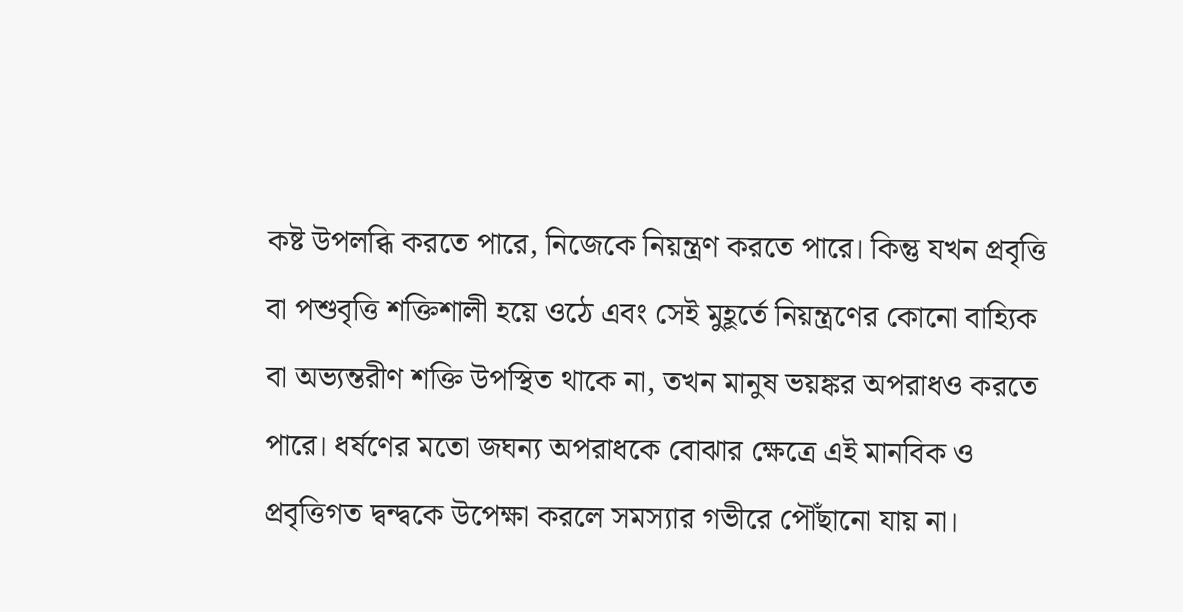কষ্ট উপলব্ধি করতে পারে, নিজেকে নিয়ন্ত্রণ করতে পারে। কিন্তু যখন প্রবৃত্তি বা পশুবৃত্তি শক্তিশালী হয়ে ওঠে এবং সেই মুহূর্তে নিয়ন্ত্রণের কোনো বাহ্যিক বা অভ্যন্তরীণ শক্তি উপস্থিত থাকে না, তখন মানুষ ভয়ঙ্কর অপরাধও করতে পারে। ধর্ষণের মতো জঘন্য অপরাধকে বোঝার ক্ষেত্রে এই মানবিক ও প্রবৃত্তিগত দ্বন্দ্বকে উপেক্ষা করলে সমস্যার গভীরে পৌঁছানো যায় না।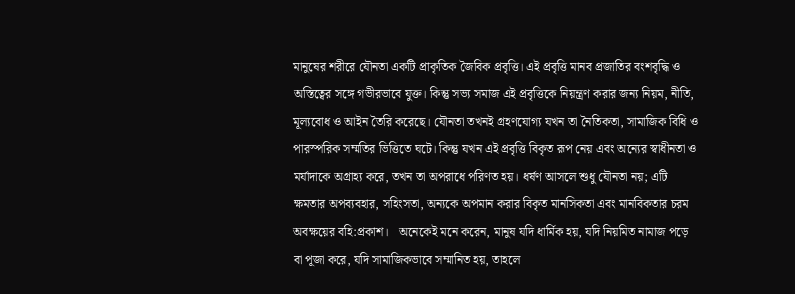মানুষের শরীরে যৌনতা একটি প্রাকৃতিক জৈবিক প্রবৃত্তি। এই প্রবৃত্তি মানব প্রজাতির বংশবৃদ্ধি ও অস্তিত্বের সঙ্গে গভীরভাবে যুক্ত। কিন্তু সভ্য সমাজ এই প্রবৃত্তিকে নিয়ন্ত্রণ করার জন্য নিয়ম, নীতি, মূল্যবোধ ও আইন তৈরি করেছে। যৌনতা তখনই গ্রহণযোগ্য যখন তা নৈতিকতা, সামাজিক বিধি ও পারস্পরিক সম্মতির ভিত্তিতে ঘটে। কিন্তু যখন এই প্রবৃত্তি বিকৃত রূপ নেয় এবং অন্যের স্বাধীনতা ও মর্যাদাকে অগ্রাহ্য করে, তখন তা অপরাধে পরিণত হয়। ধর্ষণ আসলে শুধু যৌনতা নয়; এটি ক্ষমতার অপব্যবহার, সহিংসতা, অন্যকে অপমান করার বিকৃত মানসিকতা এবং মানবিকতার চরম অবক্ষয়ের বহি:প্রকাশ।   অনেকেই মনে করেন, মানুষ যদি ধার্মিক হয়, যদি নিয়মিত নামাজ পড়ে বা পূজা করে, যদি সামাজিকভাবে সম্মানিত হয়, তাহলে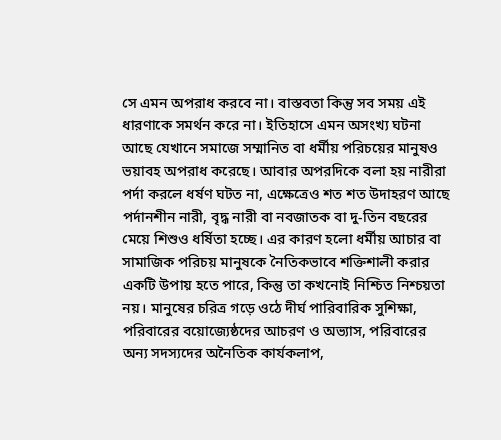সে এমন অপরাধ করবে না। বাস্তবতা কিন্তু সব সময় এই ধারণাকে সমর্থন করে না। ইতিহাসে এমন অসংখ্য ঘটনা আছে যেখানে সমাজে সম্মানিত বা ধর্মীয় পরিচয়ের মানুষও ভয়াবহ অপরাধ করেছে। আবার অপরদিকে বলা হয় নারীরা পর্দা করলে ধর্ষণ ঘটত না, এক্ষেত্রেও শত শত উদাহরণ আছে পর্দানশীন নারী, বৃদ্ধ নারী বা নবজাতক বা দু-তিন বছরের মেয়ে শিশুও ধর্ষিতা হচ্ছে। এর কারণ হলো ধর্মীয় আচার বা সামাজিক পরিচয় মানুষকে নৈতিকভাবে শক্তিশালী করার একটি উপায় হতে পারে, কিন্তু তা কখনোই নিশ্চিত নিশ্চয়তা নয়। মানুষের চরিত্র গড়ে ওঠে দীর্ঘ পারিবারিক সুশিক্ষা, পরিবারের বয়োজ্যেষ্ঠদের আচরণ ও অভ্যাস, পরিবারের অন্য সদস্যদের অনৈতিক কার্যকলাপ,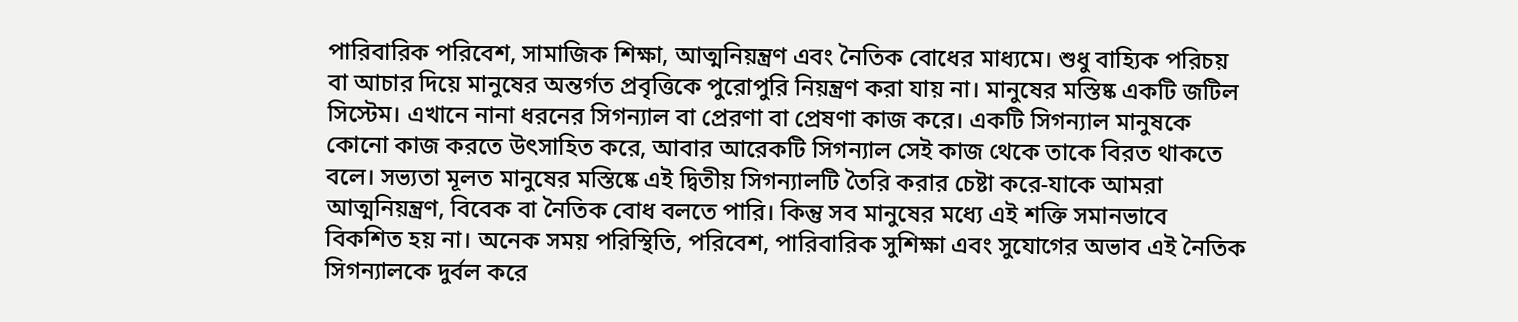পারিবারিক পরিবেশ, সামাজিক শিক্ষা, আত্মনিয়ন্ত্রণ এবং নৈতিক বোধের মাধ্যমে। শুধু বাহ্যিক পরিচয় বা আচার দিয়ে মানুষের অন্তর্গত প্রবৃত্তিকে পুরোপুরি নিয়ন্ত্রণ করা যায় না। মানুষের মস্তিষ্ক একটি জটিল সিস্টেম। এখানে নানা ধরনের সিগন্যাল বা প্রেরণা বা প্রেষণা কাজ করে। একটি সিগন্যাল মানুষকে কোনো কাজ করতে উৎসাহিত করে, আবার আরেকটি সিগন্যাল সেই কাজ থেকে তাকে বিরত থাকতে বলে। সভ্যতা মূলত মানুষের মস্তিষ্কে এই দ্বিতীয় সিগন্যালটি তৈরি করার চেষ্টা করে-যাকে আমরা আত্মনিয়ন্ত্রণ, বিবেক বা নৈতিক বোধ বলতে পারি। কিন্তু সব মানুষের মধ্যে এই শক্তি সমানভাবে বিকশিত হয় না। অনেক সময় পরিস্থিতি, পরিবেশ, পারিবারিক সুশিক্ষা এবং সুযোগের অভাব এই নৈতিক সিগন্যালকে দুর্বল করে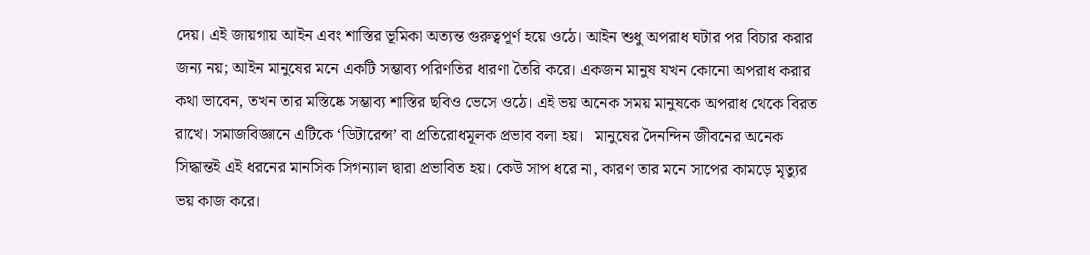দেয়। এই জায়গায় আইন এবং শাস্তির ভূমিকা অত্যন্ত গুরুত্বপূর্ণ হয়ে ওঠে। আইন শুধু অপরাধ ঘটার পর বিচার করার জন্য নয়; আইন মানুষের মনে একটি সম্ভাব্য পরিণতির ধারণা তৈরি করে। একজন মানুষ যখন কোনো অপরাধ করার কথা ভাবেন, তখন তার মস্তিষ্কে সম্ভাব্য শাস্তির ছবিও ভেসে ওঠে। এই ভয় অনেক সময় মানুষকে অপরাধ থেকে বিরত রাখে। সমাজবিজ্ঞানে এটিকে ‘ডিটারেন্স’ বা প্রতিরোধমূলক প্রভাব বলা হয়।   মানুষের দৈনন্দিন জীবনের অনেক সিদ্ধান্তই এই ধরনের মানসিক সিগন্যাল দ্বারা প্রভাবিত হয়। কেউ সাপ ধরে না, কারণ তার মনে সাপের কামড়ে মৃত্যুর ভয় কাজ করে।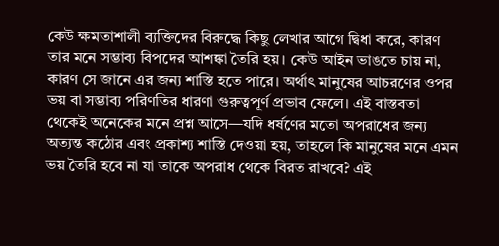কেউ ক্ষমতাশালী ব্যক্তিদের বিরুদ্ধে কিছু লেখার আগে দ্বিধা করে, কারণ তার মনে সম্ভাব্য বিপদের আশঙ্কা তৈরি হয়। কেউ আইন ভাঙতে চায় না, কারণ সে জানে এর জন্য শাস্তি হতে পারে। অর্থাৎ মানুষের আচরণের ওপর ভয় বা সম্ভাব্য পরিণতির ধারণা গুরুত্বপূর্ণ প্রভাব ফেলে। এই বাস্তবতা থেকেই অনেকের মনে প্রশ্ন আসে—যদি ধর্ষণের মতো অপরাধের জন্য অত্যন্ত কঠোর এবং প্রকাশ্য শাস্তি দেওয়া হয়, তাহলে কি মানুষের মনে এমন ভয় তৈরি হবে না যা তাকে অপরাধ থেকে বিরত রাখবে? এই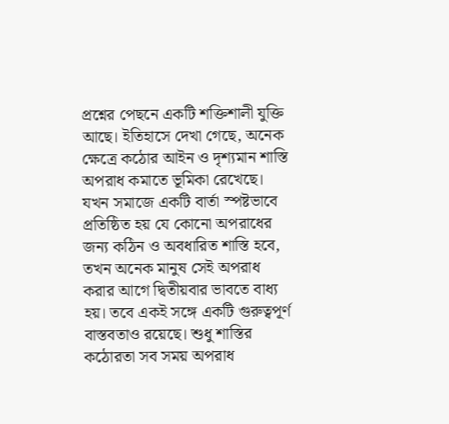প্রশ্নের পেছনে একটি শক্তিশালী যুক্তি আছে। ইতিহাসে দেখা গেছে, অনেক ক্ষেত্রে কঠোর আইন ও দৃশ্যমান শাস্তি অপরাধ কমাতে ভূমিকা রেখেছে। যখন সমাজে একটি বার্তা স্পষ্টভাবে প্রতিষ্ঠিত হয় যে কোনো অপরাধের জন্য কঠিন ও অবধারিত শাস্তি হবে, তখন অনেক মানুষ সেই অপরাধ করার আগে দ্বিতীয়বার ভাবতে বাধ্য হয়। তবে একই সঙ্গে একটি গুরুত্বপূর্ণ বাস্তবতাও রয়েছে। শুধু শাস্তির কঠোরতা সব সময় অপরাধ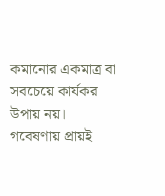কমানোর একমাত্র বা সবচেয়ে কার্যকর উপায় নয়। গবেষণায় প্রায়ই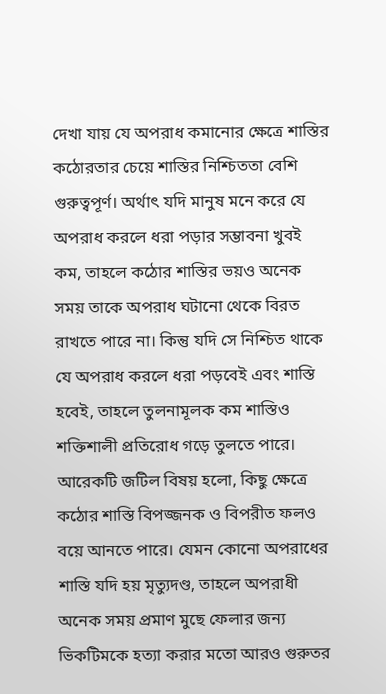দেখা যায় যে অপরাধ কমানোর ক্ষেত্রে শাস্তির কঠোরতার চেয়ে শাস্তির নিশ্চিততা বেশি গুরুত্বপূর্ণ। অর্থাৎ যদি মানুষ মনে করে যে অপরাধ করলে ধরা পড়ার সম্ভাবনা খুবই কম, তাহলে কঠোর শাস্তির ভয়ও অনেক সময় তাকে অপরাধ ঘটানো থেকে বিরত রাখতে পারে না। কিন্তু যদি সে নিশ্চিত থাকে যে অপরাধ করলে ধরা পড়বেই এবং শাস্তি হবেই, তাহলে তুলনামূলক কম শাস্তিও শক্তিশালী প্রতিরোধ গড়ে তুলতে পারে। আরেকটি জটিল বিষয় হলো, কিছু ক্ষেত্রে কঠোর শাস্তি বিপজ্জনক ও বিপরীত ফলও বয়ে আনতে পারে। যেমন কোনো অপরাধের শাস্তি যদি হয় মৃত্যুদণ্ড, তাহলে অপরাধী অনেক সময় প্রমাণ মুছে ফেলার জন্য ভিকটিমকে হত্যা করার মতো আরও গুরুতর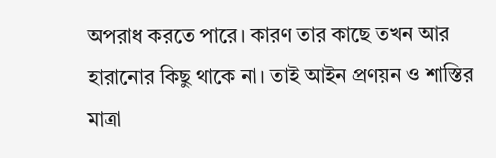অপরাধ করতে পারে। কারণ তার কাছে তখন আর হারানোর কিছু থাকে না। তাই আইন প্রণয়ন ও শাস্তির মাত্রা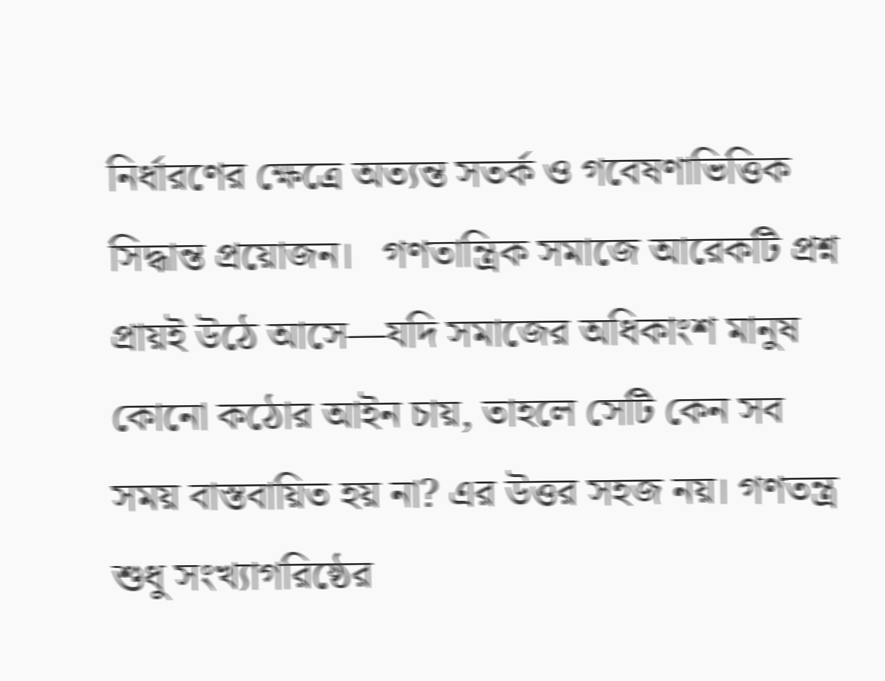নির্ধারণের ক্ষেত্রে অত্যন্ত সতর্ক ও গবেষণাভিত্তিক সিদ্ধান্ত প্রয়োজন।   গণতান্ত্রিক সমাজে আরেকটি প্রশ্ন প্রায়ই উঠে আসে—যদি সমাজের অধিকাংশ মানুষ কোনো কঠোর আইন চায়, তাহলে সেটি কেন সব সময় বাস্তবায়িত হয় না? এর উত্তর সহজ নয়। গণতন্ত্র শুধু সংখ্যাগরিষ্ঠের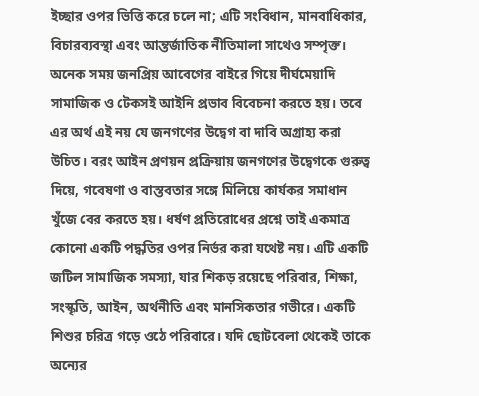ইচ্ছার ওপর ভিত্তি করে চলে না; এটি সংবিধান, মানবাধিকার, বিচারব্যবস্থা এবং আন্তর্জাতিক নীতিমালা সাথেও সম্পৃক্ত। অনেক সময় জনপ্রিয় আবেগের বাইরে গিয়ে দীর্ঘমেয়াদি সামাজিক ও টেকসই আইনি প্রভাব বিবেচনা করতে হয়। তবে এর অর্থ এই নয় যে জনগণের উদ্বেগ বা দাবি অগ্রাহ্য করা উচিত। বরং আইন প্রণয়ন প্রক্রিয়ায় জনগণের উদ্বেগকে গুরুত্ব দিয়ে, গবেষণা ও বাস্তবতার সঙ্গে মিলিয়ে কার্যকর সমাধান খুঁজে বের করতে হয়। ধর্ষণ প্রতিরোধের প্রশ্নে তাই একমাত্র কোনো একটি পদ্ধতির ওপর নির্ভর করা যথেষ্ট নয়। এটি একটি জটিল সামাজিক সমস্যা, যার শিকড় রয়েছে পরিবার, শিক্ষা, সংস্কৃতি, আইন, অর্থনীতি এবং মানসিকতার গভীরে। একটি শিশুর চরিত্র গড়ে ওঠে পরিবারে। যদি ছোটবেলা থেকেই তাকে অন্যের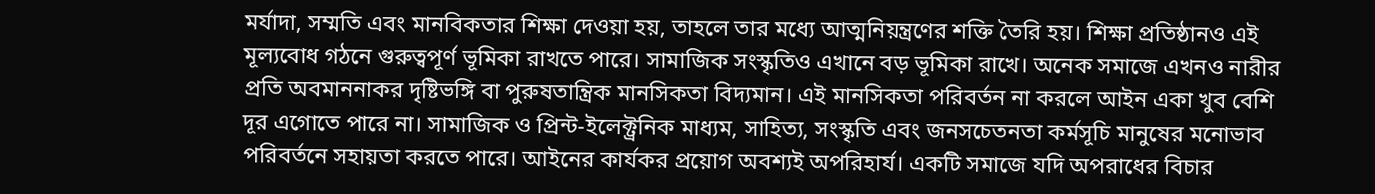মর্যাদা, সম্মতি এবং মানবিকতার শিক্ষা দেওয়া হয়, তাহলে তার মধ্যে আত্মনিয়ন্ত্রণের শক্তি তৈরি হয়। শিক্ষা প্রতিষ্ঠানও এই মূল্যবোধ গঠনে গুরুত্বপূর্ণ ভূমিকা রাখতে পারে। সামাজিক সংস্কৃতিও এখানে বড় ভূমিকা রাখে। অনেক সমাজে এখনও নারীর প্রতি অবমাননাকর দৃষ্টিভঙ্গি বা পুরুষতান্ত্রিক মানসিকতা বিদ্যমান। এই মানসিকতা পরিবর্তন না করলে আইন একা খুব বেশি দূর এগোতে পারে না। সামাজিক ও প্রিন্ট-ইলেক্ট্রনিক মাধ্যম, সাহিত্য, সংস্কৃতি এবং জনসচেতনতা কর্মসূচি মানুষের মনোভাব পরিবর্তনে সহায়তা করতে পারে। আইনের কার্যকর প্রয়োগ অবশ্যই অপরিহার্য। একটি সমাজে যদি অপরাধের বিচার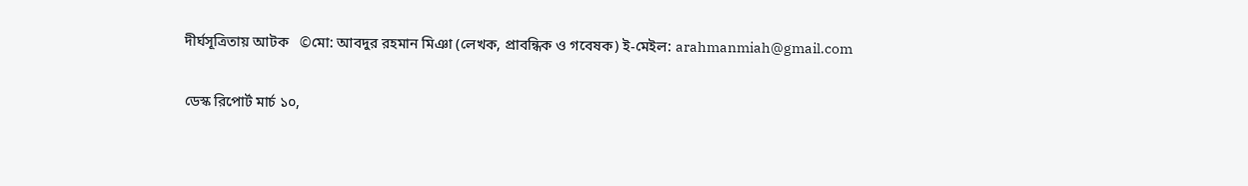দীর্ঘসূত্রিতায় আটক   ©মো: আবদুর রহমান মিঞা (লেখক, প্রাবন্ধিক ও গবেষক) ই-মেইল: arahmanmiah@gmail.com

ডেস্ক রিপোর্ট মার্চ ১০,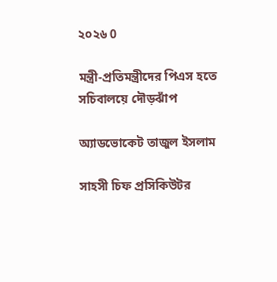২০২৬ 0

মন্ত্রী-প্রতিমন্ত্রীদের পিএস হতে সচিবালয়ে দৌড়ঝাঁপ

অ্যাডভোকেট তাজুল ইসলাম

সাহসী চিফ প্রসিকিউটর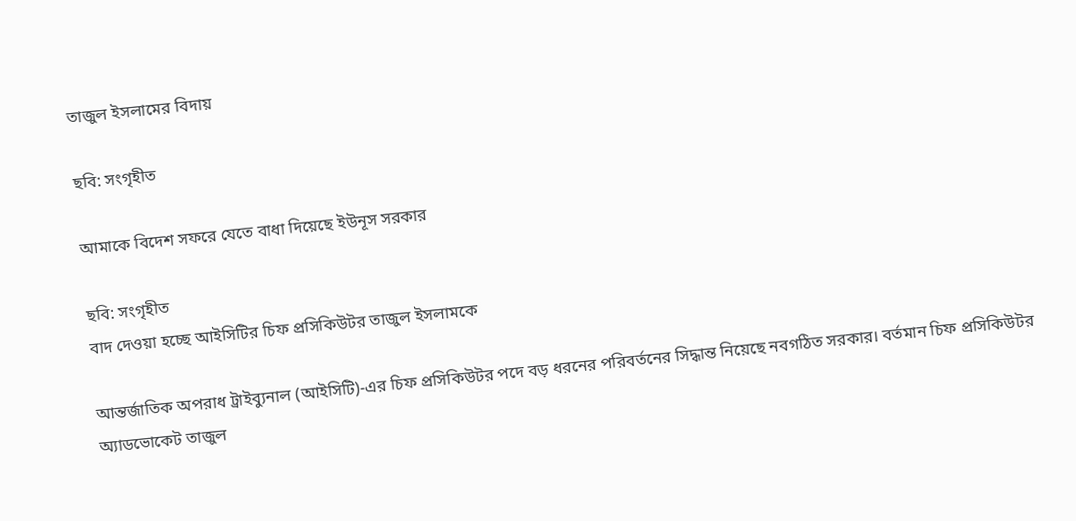তাজুল ইসলামের বিদায়

ছবি: সংগৃহীত

আমাকে বিদেশ সফরে যেতে বাধা দিয়েছে ইউনূস সরকার

ছবি: সংগৃহীত
বাদ দেওয়া হচ্ছে আইসিটির চিফ প্রসিকিউটর তাজুল ইসলামকে

আন্তর্জাতিক অপরাধ ট্রাইব্যুনাল (আইসিটি)-এর চিফ প্রসিকিউটর পদে বড় ধরনের পরিবর্তনের সিদ্ধান্ত নিয়েছে নবগঠিত সরকার। বর্তমান চিফ প্রসিকিউটর অ্যাডভোকেট তাজুল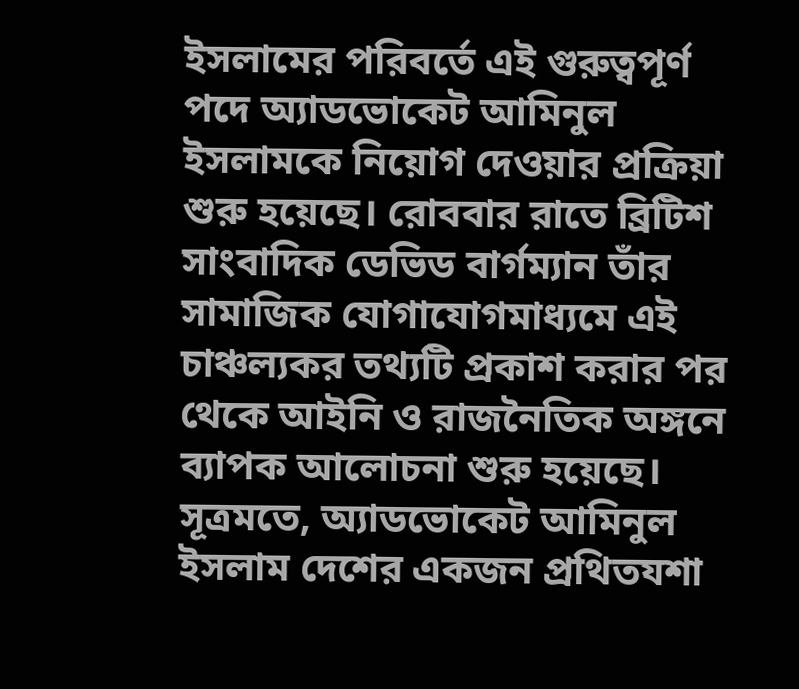ইসলামের পরিবর্তে এই গুরুত্বপূর্ণ পদে অ্যাডভোকেট আমিনুল ইসলামকে নিয়োগ দেওয়ার প্রক্রিয়া শুরু হয়েছে। রোববার রাতে ব্রিটিশ সাংবাদিক ডেভিড বার্গম্যান তাঁর সামাজিক যোগাযোগমাধ্যমে এই চাঞ্চল্যকর তথ্যটি প্রকাশ করার পর থেকে আইনি ও রাজনৈতিক অঙ্গনে ব্যাপক আলোচনা শুরু হয়েছে।   সূত্রমতে, অ্যাডভোকেট আমিনুল ইসলাম দেশের একজন প্রথিতযশা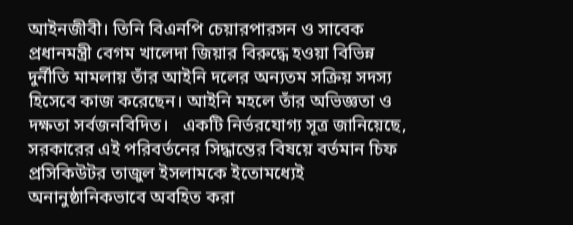আইনজীবী। তিনি বিএনপি চেয়ারপারসন ও সাবেক প্রধানমন্ত্রী বেগম খালেদা জিয়ার বিরুদ্ধে হওয়া বিভিন্ন দুর্নীতি মামলায় তাঁর আইনি দলের অন্যতম সক্রিয় সদস্য হিসেবে কাজ করেছেন। আইনি মহলে তাঁর অভিজ্ঞতা ও দক্ষতা সর্বজনবিদিত।   একটি নির্ভরযোগ্য সূত্র জানিয়েছে, সরকারের এই পরিবর্তনের সিদ্ধান্তের বিষয়ে বর্তমান চিফ প্রসিকিউটর তাজুল ইসলামকে ইতোমধ্যেই অনানুষ্ঠানিকভাবে অবহিত করা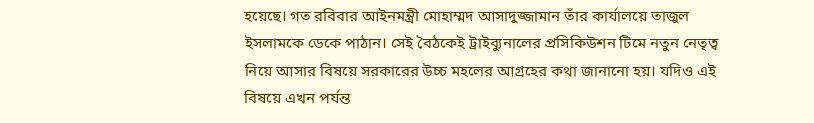হয়েছে। গত রবিবার আইনমন্ত্রী মোহাম্মদ আসাদুজ্জামান তাঁর কার্যালয়ে তাজুল ইসলামকে ডেকে পাঠান। সেই বৈঠকেই ট্রাইব্যুনালের প্রসিকিউশন টিমে নতুন নেতৃত্ব নিয়ে আসার বিষয়ে সরকারের উচ্চ মহলের আগ্রহের কথা জানানো হয়। যদিও এই বিষয়ে এখন পর্যন্ত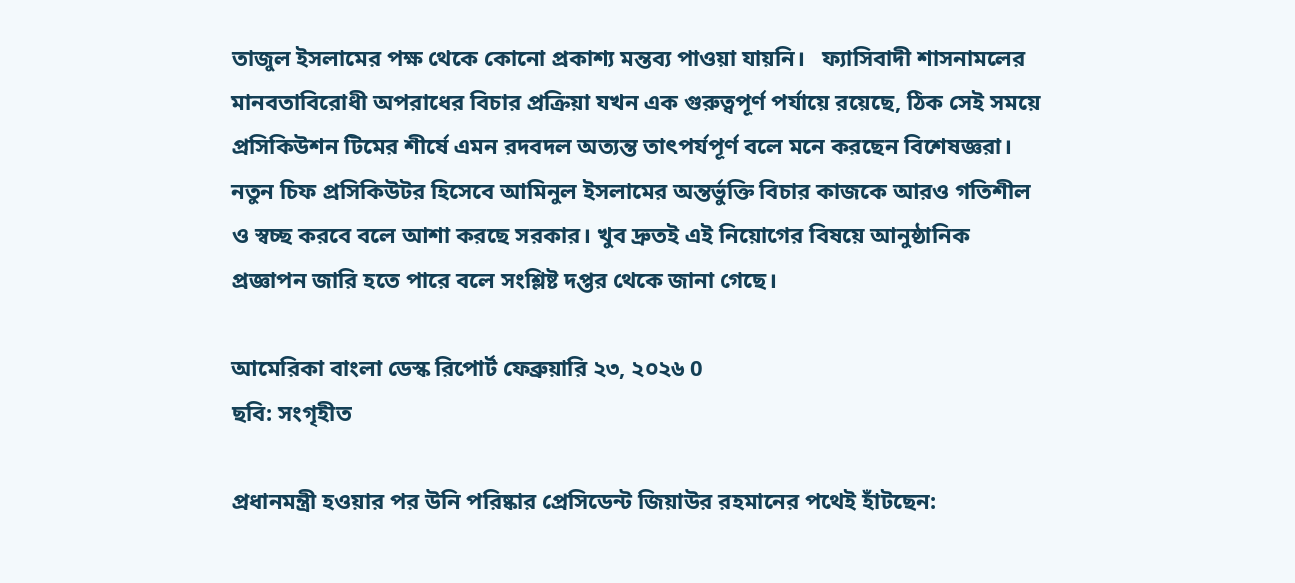তাজুল ইসলামের পক্ষ থেকে কোনো প্রকাশ্য মন্তব্য পাওয়া যায়নি।   ফ্যাসিবাদী শাসনামলের মানবতাবিরোধী অপরাধের বিচার প্রক্রিয়া যখন এক গুরুত্বপূর্ণ পর্যায়ে রয়েছে, ঠিক সেই সময়ে প্রসিকিউশন টিমের শীর্ষে এমন রদবদল অত্যন্ত তাৎপর্যপূর্ণ বলে মনে করছেন বিশেষজ্ঞরা। নতুন চিফ প্রসিকিউটর হিসেবে আমিনুল ইসলামের অন্তর্ভুক্তি বিচার কাজকে আরও গতিশীল ও স্বচ্ছ করবে বলে আশা করছে সরকার। খুব দ্রুতই এই নিয়োগের বিষয়ে আনুষ্ঠানিক প্রজ্ঞাপন জারি হতে পারে বলে সংশ্লিষ্ট দপ্তর থেকে জানা গেছে।

আমেরিকা বাংলা ডেস্ক রিপোর্ট ফেব্রুয়ারি ২৩, ২০২৬ 0
ছবি: সংগৃহীত

প্রধানমন্ত্রী হওয়ার পর উনি পরিষ্কার প্রেসিডেন্ট জিয়াউর রহমানের পথেই হাঁটছেন: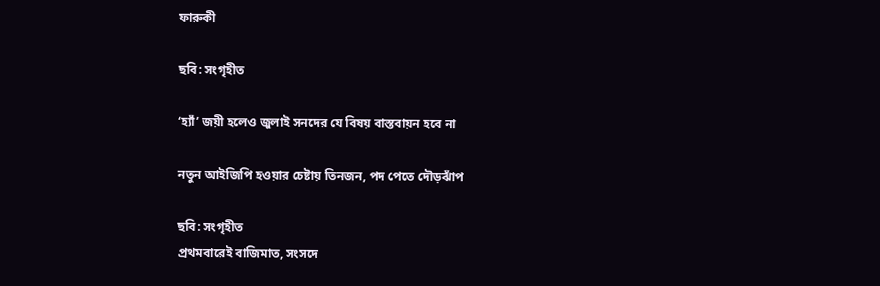ফারুকী

ছবি: সংগৃহীত

‘হ্যাঁ’ জয়ী হলেও জুলাই সনদের যে বিষয় বাস্তবায়ন হবে না

নতুন আইজিপি হওয়ার চেষ্টায় তিনজন, পদ পেতে দৌড়ঝাঁপ

ছবি: সংগৃহীত
প্রথমবারেই বাজিমাত, সংসদে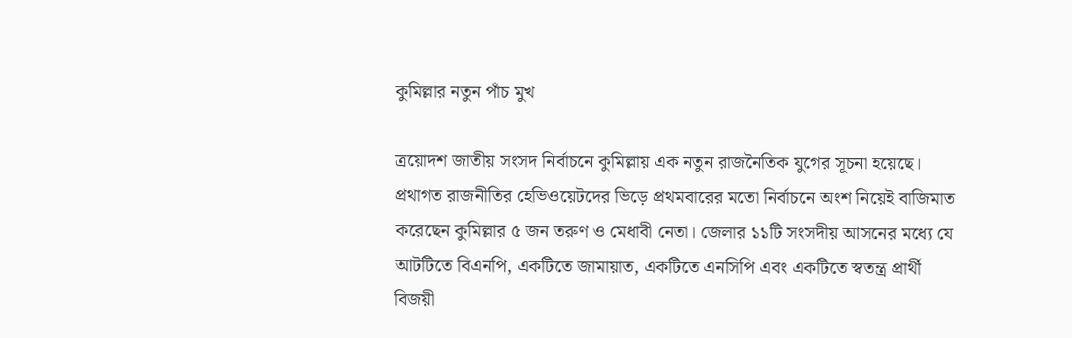কুমিল্লার নতুন পাঁচ মুখ

ত্রয়োদশ জাতীয় সংসদ নির্বাচনে কুমিল্লায় এক নতুন রাজনৈতিক যুগের সূচনা হয়েছে। প্রথাগত রাজনীতির হেভিওয়েটদের ভিড়ে প্রথমবারের মতো নির্বাচনে অংশ নিয়েই বাজিমাত করেছেন কুমিল্লার ৫ জন তরুণ ও মেধাবী নেতা। জেলার ১১টি সংসদীয় আসনের মধ্যে যে আটটিতে বিএনপি, একটিতে জামায়াত, একটিতে এনসিপি এবং একটিতে স্বতন্ত্র প্রার্থী বিজয়ী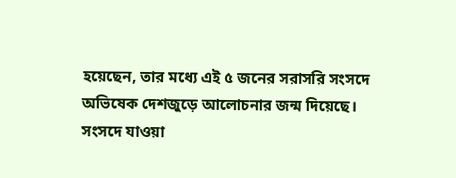হয়েছেন, তার মধ্যে এই ৫ জনের সরাসরি সংসদে অভিষেক দেশজুড়ে আলোচনার জন্ম দিয়েছে।   সংসদে যাওয়া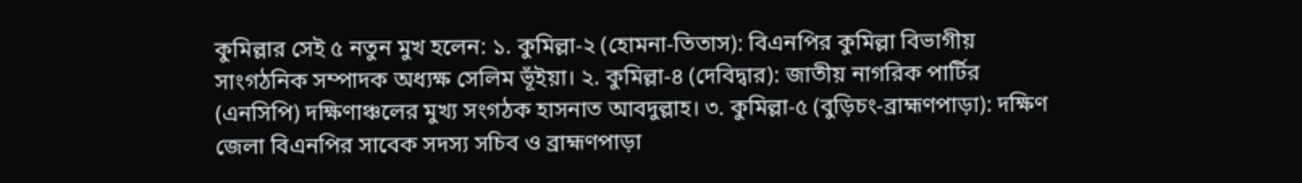কুমিল্লার সেই ৫ নতুন মুখ হলেন: ১. কুমিল্লা-২ (হোমনা-তিতাস): বিএনপির কুমিল্লা বিভাগীয় সাংগঠনিক সম্পাদক অধ্যক্ষ সেলিম ভূঁইয়া। ২. কুমিল্লা-৪ (দেবিদ্বার): জাতীয় নাগরিক পার্টির (এনসিপি) দক্ষিণাঞ্চলের মুখ্য সংগঠক হাসনাত আবদুল্লাহ। ৩. কুমিল্লা-৫ (বুড়িচং-ব্রাহ্মণপাড়া): দক্ষিণ জেলা বিএনপির সাবেক সদস্য সচিব ও ব্রাহ্মণপাড়া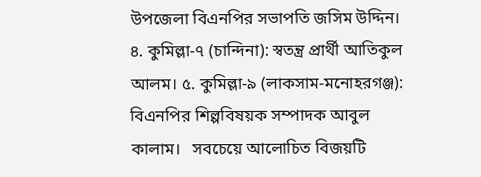উপজেলা বিএনপির সভাপতি জসিম উদ্দিন। ৪. কুমিল্লা-৭ (চান্দিনা): স্বতন্ত্র প্রার্থী আতিকুল আলম। ৫. কুমিল্লা-৯ (লাকসাম-মনোহরগঞ্জ): বিএনপির শিল্পবিষয়ক সম্পাদক আবুল কালাম।   সবচেয়ে আলোচিত বিজয়টি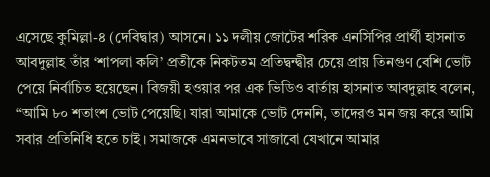এসেছে কুমিল্লা-৪ (দেবিদ্বার) আসনে। ১১ দলীয় জোটের শরিক এনসিপির প্রার্থী হাসনাত আবদুল্লাহ তাঁর ‘শাপলা কলি’ প্রতীকে নিকটতম প্রতিদ্বন্দ্বীর চেয়ে প্রায় তিনগুণ বেশি ভোট পেয়ে নির্বাচিত হয়েছেন। বিজয়ী হওয়ার পর এক ভিডিও বার্তায় হাসনাত আবদুল্লাহ বলেন, “আমি ৮০ শতাংশ ভোট পেয়েছি। যারা আমাকে ভোট দেননি, তাদেরও মন জয় করে আমি সবার প্রতিনিধি হতে চাই। সমাজকে এমনভাবে সাজাবো যেখানে আমার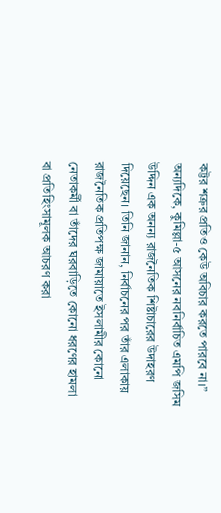কট্টর শত্রুর প্রতিও কেউ অবিচার করতে পারবে না।”   অন্যদিকে, কুমিল্লা-৫ আসনের নবনির্বাচিত এমপি জসিম উদ্দিন এক অনন্য রাজনৈতিক শিষ্টাচারের উদাহরণ দিয়েছেন। তিনি জানান, নির্বাচনের পর তাঁর এলাকায় রাজনৈতিক প্রতিপক্ষ জামায়াতে ইসলামীর কোনো নেতাকর্মী বা তাঁদের ঘরবাড়িতে কোনো ধরণের হামলা বা প্রতিহিংসামূলক আচরণ করা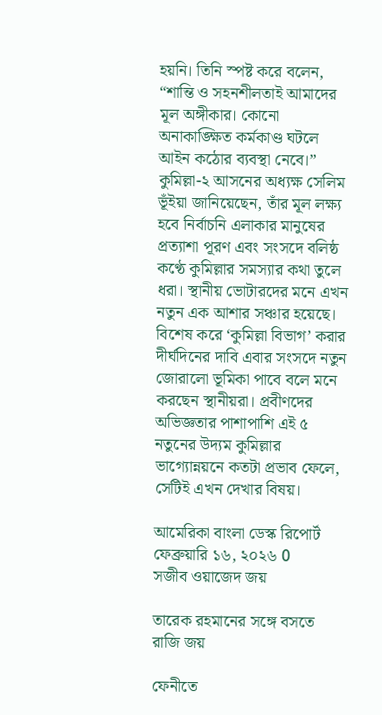হয়নি। তিনি স্পষ্ট করে বলেন, “শান্তি ও সহনশীলতাই আমাদের মূল অঙ্গীকার। কোনো অনাকাঙ্ক্ষিত কর্মকাণ্ড ঘটলে আইন কঠোর ব্যবস্থা নেবে।”   কুমিল্লা-২ আসনের অধ্যক্ষ সেলিম ভূঁইয়া জানিয়েছেন, তাঁর মূল লক্ষ্য হবে নির্বাচনি এলাকার মানুষের প্রত্যাশা পূরণ এবং সংসদে বলিষ্ঠ কণ্ঠে কুমিল্লার সমস্যার কথা তুলে ধরা। স্থানীয় ভোটারদের মনে এখন নতুন এক আশার সঞ্চার হয়েছে। বিশেষ করে ‘কুমিল্লা বিভাগ’ করার দীর্ঘদিনের দাবি এবার সংসদে নতুন জোরালো ভূমিকা পাবে বলে মনে করছেন স্থানীয়রা। প্রবীণদের অভিজ্ঞতার পাশাপাশি এই ৫ নতুনের উদ্যম কুমিল্লার ভাগ্যোন্নয়নে কতটা প্রভাব ফেলে, সেটিই এখন দেখার বিষয়।

আমেরিকা বাংলা ডেস্ক রিপোর্ট ফেব্রুয়ারি ১৬, ২০২৬ 0
সজীব ওয়াজেদ জয়

তারেক রহমানের সঙ্গে বসতে রাজি জয়

ফেনীতে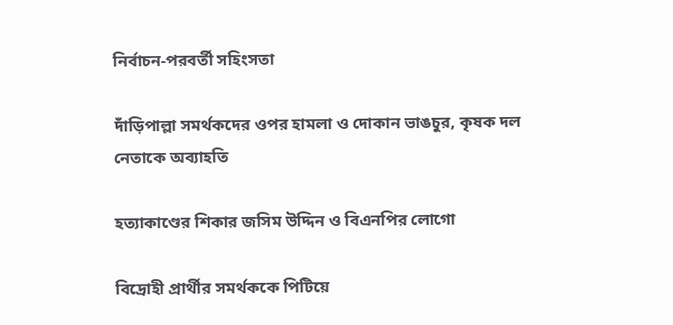নির্বাচন-পরবর্তী সহিংসতা

দাঁড়িপাল্লা সমর্থকদের ওপর হামলা ও দোকান ভাঙচুর, কৃষক দল নেতাকে অব্যাহতি

হত্যাকাণ্ডের শিকার জসিম উদ্দিন ও বিএনপির লোগো

বিদ্রোহী প্রার্থীর সমর্থককে পিটিয়ে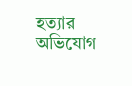হত্যার অভিযোগ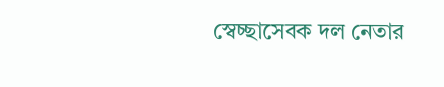স্বেচ্ছাসেবক দল নেতার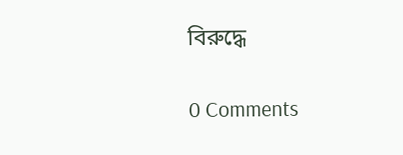বিরুদ্ধে

0 Comments